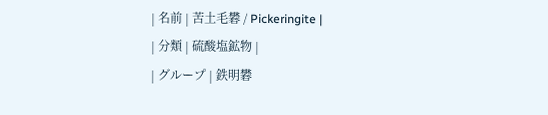| 名前 | 苦土毛礬 / Pickeringite |
| 分類 | 硫酸塩鉱物 |
| グループ | 鉄明礬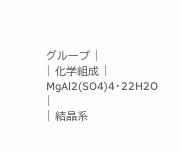グループ |
| 化学組成 | MgAl2(SO4)4・22H2O |
| 結晶系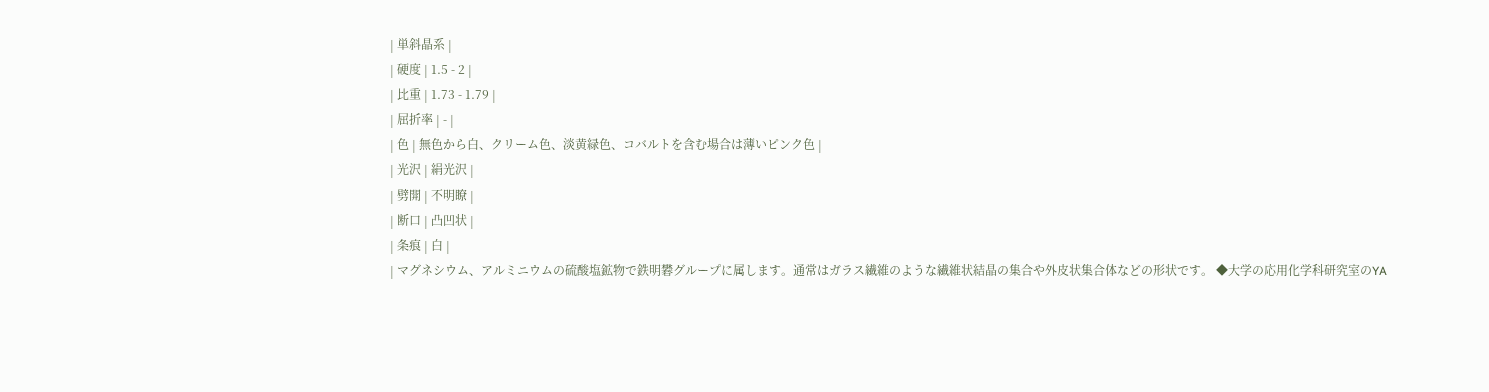| 単斜晶系 |
| 硬度 | 1.5 - 2 |
| 比重 | 1.73 - 1.79 |
| 屈折率 | - |
| 色 | 無色から白、クリーム色、淡黄緑色、コバルトを含む場合は薄いピンク色 |
| 光沢 | 絹光沢 |
| 劈開 | 不明瞭 |
| 断口 | 凸凹状 |
| 条痕 | 白 |
| マグネシウム、アルミニウムの硫酸塩鉱物で鉄明礬グループに属します。通常はガラス繊維のような繊維状結晶の集合や外皮状集合体などの形状です。 ◆大学の応用化学科研究室のYA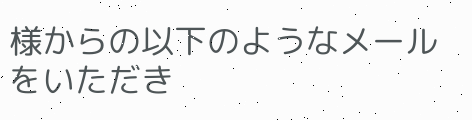様からの以下のようなメールをいただき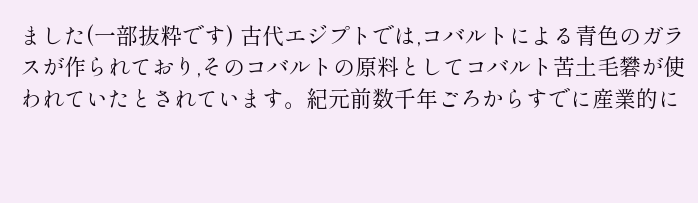ました(一部抜粋です) 古代エジプトでは,コバルトによる青色のガラスが作られており,そのコバルトの原料としてコバルト苦土毛礬が使われていたとされています。紀元前数千年ごろからすでに産業的に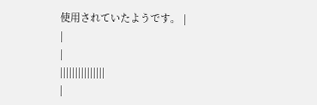使用されていたようです。 |
|
|
|||||||||||||||
|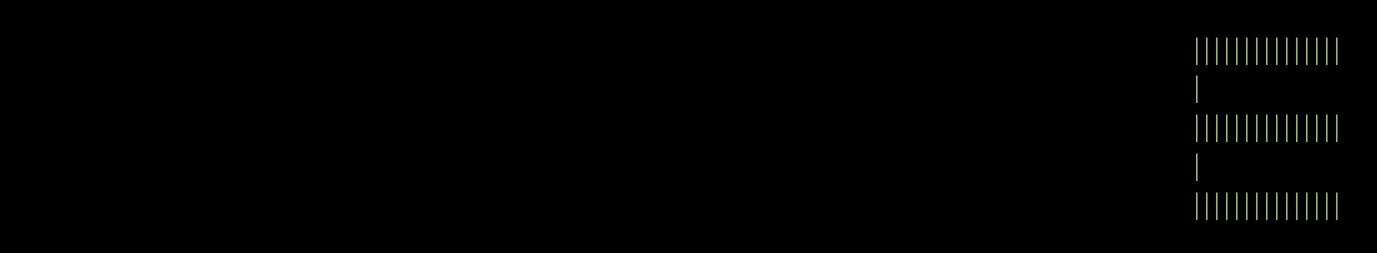|||||||||||||||
|
|||||||||||||||
|
|||||||||||||||